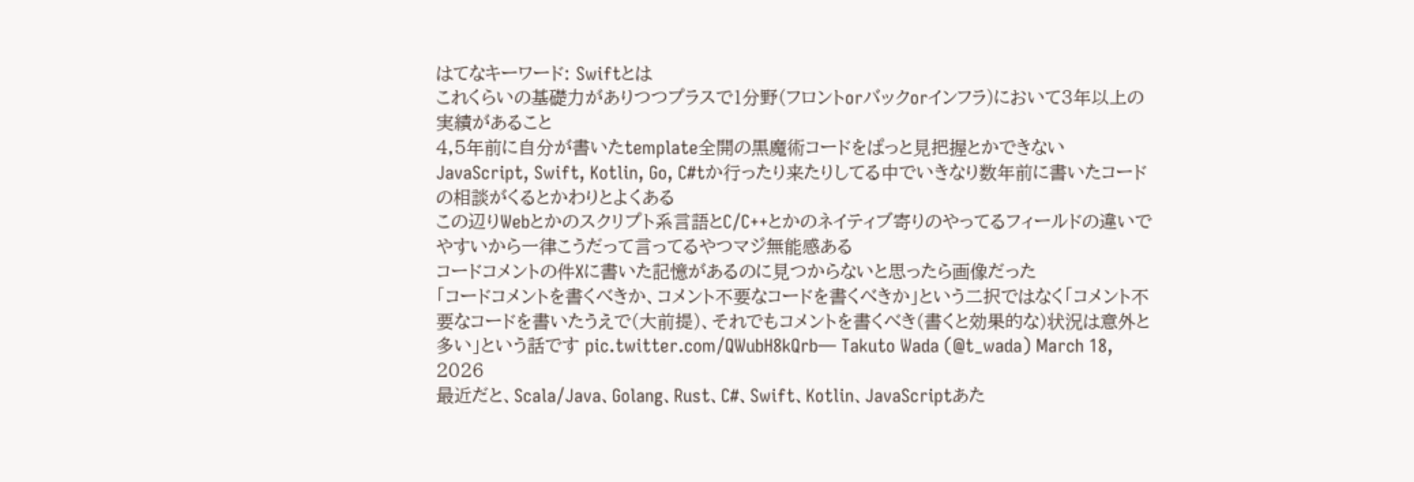はてなキーワード: Swiftとは
これくらいの基礎力がありつつプラスで1分野(フロントorバックorインフラ)において3年以上の実績があること
4,5年前に自分が書いたtemplate全開の黒魔術コードをぱっと見把握とかできない
JavaScript, Swift, Kotlin, Go, C#tか行ったり来たりしてる中でいきなり数年前に書いたコードの相談がくるとかわりとよくある
この辺りWebとかのスクリプト系言語とC/C++とかのネイティブ寄りのやってるフィールドの違いでやすいから一律こうだって言ってるやつマジ無能感ある
コードコメントの件Xに書いた記憶があるのに見つからないと思ったら画像だった
「コードコメントを書くべきか、コメント不要なコードを書くべきか」という二択ではなく「コメント不要なコードを書いたうえで(大前提)、それでもコメントを書くべき(書くと効果的な)状況は意外と多い」という話です pic.twitter.com/QWubH8kQrb— Takuto Wada (@t_wada) March 18, 2026
最近だと、Scala/Java、Golang、Rust、C#、Swift、Kotlin、JavaScriptあた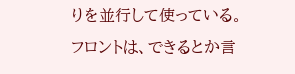りを並行して使っている。
フロントは、できるとか言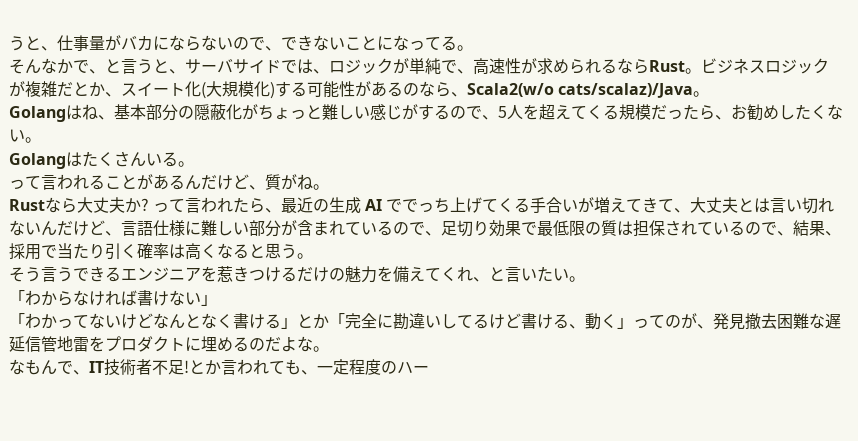うと、仕事量がバカにならないので、できないことになってる。
そんなかで、と言うと、サーバサイドでは、ロジックが単純で、高速性が求められるならRust。ビジネスロジックが複雑だとか、スイート化(大規模化)する可能性があるのなら、Scala2(w/o cats/scalaz)/Java。
Golangはね、基本部分の隠蔽化がちょっと難しい感じがするので、5人を超えてくる規模だったら、お勧めしたくない。
Golangはたくさんいる。
って言われることがあるんだけど、質がね。
Rustなら大丈夫か? って言われたら、最近の生成 AI ででっち上げてくる手合いが増えてきて、大丈夫とは言い切れないんだけど、言語仕様に難しい部分が含まれているので、足切り効果で最低限の質は担保されているので、結果、採用で当たり引く確率は高くなると思う。
そう言うできるエンジニアを惹きつけるだけの魅力を備えてくれ、と言いたい。
「わからなければ書けない」
「わかってないけどなんとなく書ける」とか「完全に勘違いしてるけど書ける、動く」ってのが、発見撤去困難な遅延信管地雷をプロダクトに埋めるのだよな。
なもんで、IT技術者不足!とか言われても、一定程度のハー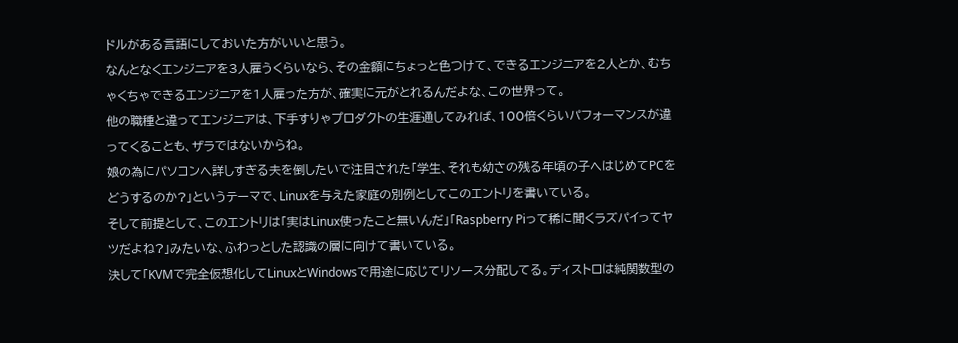ドルがある言語にしておいた方がいいと思う。
なんとなくエンジニアを3人雇うくらいなら、その金額にちょっと色つけて、できるエンジニアを2人とか、むちゃくちゃできるエンジニアを1人雇った方が、確実に元がとれるんだよな、この世界って。
他の職種と違ってエンジニアは、下手すりゃプロダクトの生涯通してみれば、100倍くらいパフォーマンスが違ってくることも、ザラではないからね。
娘の為にパソコンへ詳しすぎる夫を倒したいで注目された「学生、それも幼さの残る年頃の子へはじめてPCをどうするのか?」というテーマで、Linuxを与えた家庭の別例としてこのエントリを書いている。
そして前提として、このエントリは「実はLinux使ったこと無いんだ」「Raspberry Piって稀に聞くラズパイってヤツだよね?」みたいな、ふわっとした認識の層に向けて書いている。
決して「KVMで完全仮想化してLinuxとWindowsで用途に応じてリソース分配してる。ディストロは純関数型の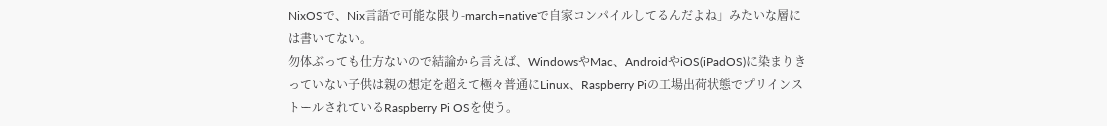NixOSで、Nix言語で可能な限り-march=nativeで自家コンパイルしてるんだよね」みたいな層には書いてない。
勿体ぶっても仕方ないので結論から言えば、WindowsやMac、AndroidやiOS(iPadOS)に染まりきっていない子供は親の想定を超えて極々普通にLinux、Raspberry Piの工場出荷状態でプリインストールされているRaspberry Pi OSを使う。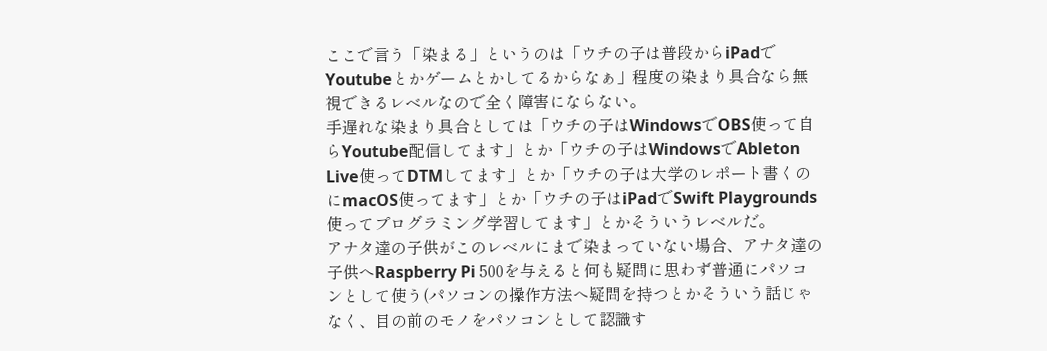ここで言う「染まる」というのは「ウチの子は普段からiPadでYoutubeとかゲームとかしてるからなぁ」程度の染まり具合なら無視できるレベルなので全く障害にならない。
手遅れな染まり具合としては「ウチの子はWindowsでOBS使って自らYoutube配信してます」とか「ウチの子はWindowsでAbleton Live使ってDTMしてます」とか「ウチの子は大学のレポート書くのにmacOS使ってます」とか「ウチの子はiPadでSwift Playgrounds使ってプログラミング学習してます」とかそういうレベルだ。
アナタ達の子供がこのレベルにまで染まっていない場合、アナタ達の子供へRaspberry Pi 500を与えると何も疑問に思わず普通にパソコンとして使う(パソコンの操作方法へ疑問を持つとかそういう話じゃなく、目の前のモノをパソコンとして認識す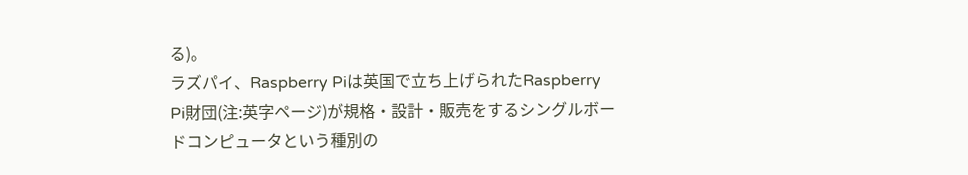る)。
ラズパイ、Raspberry Piは英国で立ち上げられたRaspberry Pi財団(注:英字ページ)が規格・設計・販売をするシングルボードコンピュータという種別の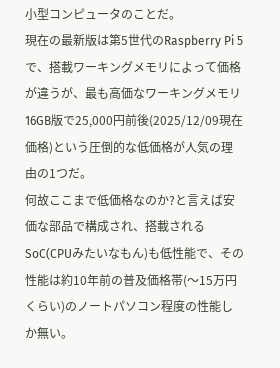小型コンピュータのことだ。
現在の最新版は第5世代のRaspberry Pi 5で、搭載ワーキングメモリによって価格が違うが、最も高価なワーキングメモリ16GB版で25,000円前後(2025/12/09現在価格)という圧倒的な低価格が人気の理由の1つだ。
何故ここまで低価格なのか?と言えば安価な部品で構成され、搭載されるSoC(CPUみたいなもん)も低性能で、その性能は約10年前の普及価格帯(〜15万円くらい)のノートパソコン程度の性能しか無い。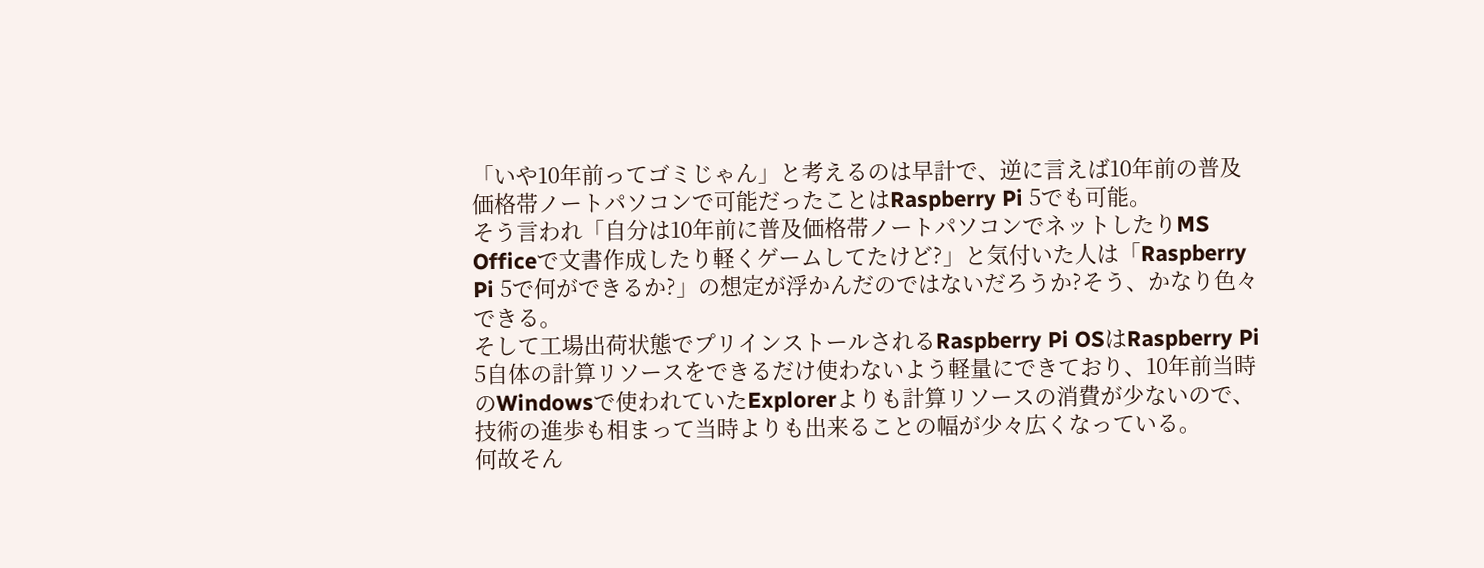「いや10年前ってゴミじゃん」と考えるのは早計で、逆に言えば10年前の普及価格帯ノートパソコンで可能だったことはRaspberry Pi 5でも可能。
そう言われ「自分は10年前に普及価格帯ノートパソコンでネットしたりMS Officeで文書作成したり軽くゲームしてたけど?」と気付いた人は「Raspberry Pi 5で何ができるか?」の想定が浮かんだのではないだろうか?そう、かなり色々できる。
そして工場出荷状態でプリインストールされるRaspberry Pi OSはRaspberry Pi 5自体の計算リソースをできるだけ使わないよう軽量にできており、10年前当時のWindowsで使われていたExplorerよりも計算リソースの消費が少ないので、技術の進歩も相まって当時よりも出来ることの幅が少々広くなっている。
何故そん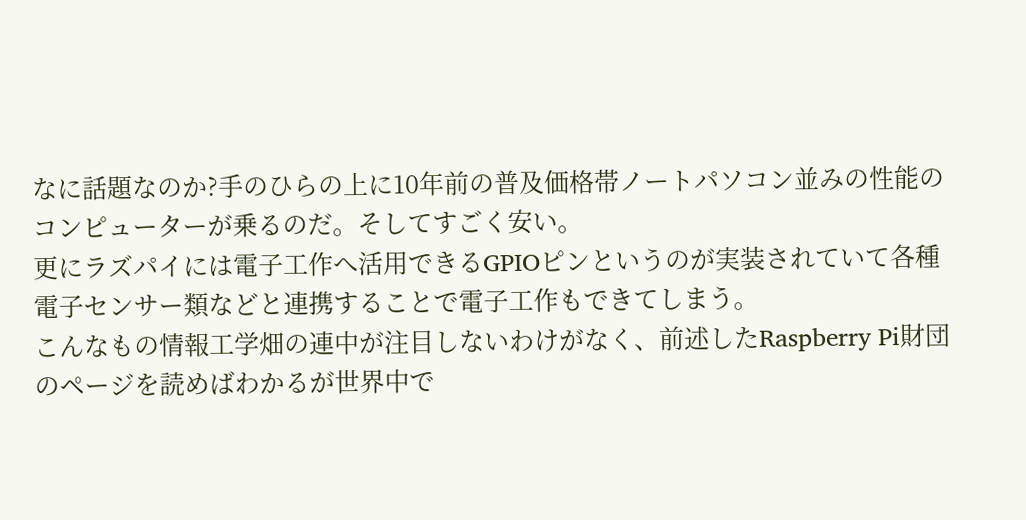なに話題なのか?手のひらの上に10年前の普及価格帯ノートパソコン並みの性能のコンピューターが乗るのだ。そしてすごく安い。
更にラズパイには電子工作へ活用できるGPIOピンというのが実装されていて各種電子センサー類などと連携することで電子工作もできてしまう。
こんなもの情報工学畑の連中が注目しないわけがなく、前述したRaspberry Pi財団のページを読めばわかるが世界中で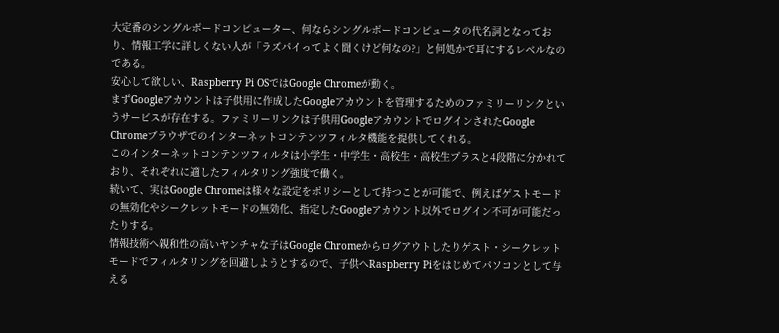大定番のシングルボードコンピューター、何ならシングルボードコンピュータの代名詞となっており、情報工学に詳しくない人が「ラズパイってよく聞くけど何なの?」と何処かで耳にするレベルなのである。
安心して欲しい、Raspberry Pi OSではGoogle Chromeが動く。
まずGoogleアカウントは子供用に作成したGoogleアカウントを管理するためのファミリーリンクというサービスが存在する。ファミリーリンクは子供用GoogleアカウントでログインされたGoogle Chromeブラウザでのインターネットコンテンツフィルタ機能を提供してくれる。
このインターネットコンテンツフィルタは小学生・中学生・高校生・高校生プラスと4段階に分かれており、それぞれに適したフィルタリング強度で働く。
続いて、実はGoogle Chromeは様々な設定をポリシーとして持つことが可能で、例えばゲストモードの無効化やシークレットモードの無効化、指定したGoogleアカウント以外でログイン不可が可能だったりする。
情報技術へ親和性の高いヤンチャな子はGoogle Chromeからログアウトしたりゲスト・シークレットモードでフィルタリングを回避しようとするので、子供へRaspberry Piをはじめてパソコンとして与える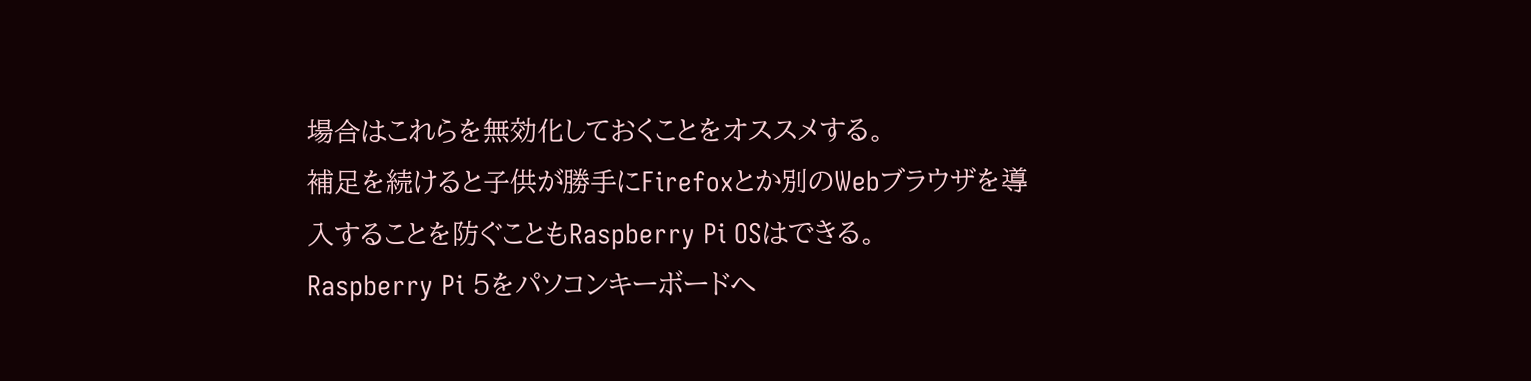場合はこれらを無効化しておくことをオススメする。
補足を続けると子供が勝手にFirefoxとか別のWebブラウザを導入することを防ぐこともRaspberry Pi OSはできる。
Raspberry Pi 5をパソコンキーボードへ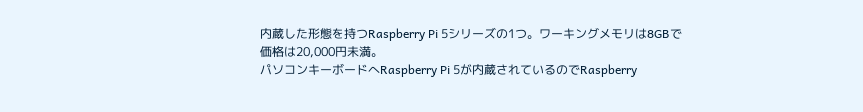内蔵した形態を持つRaspberry Pi 5シリーズの1つ。ワーキングメモリは8GBで価格は20,000円未満。
パソコンキーボードへRaspberry Pi 5が内蔵されているのでRaspberry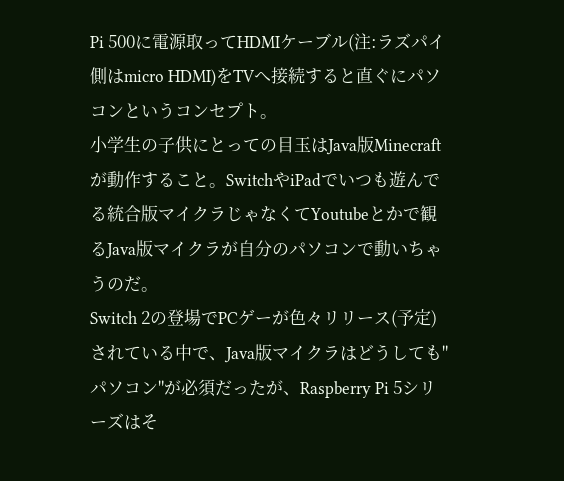Pi 500に電源取ってHDMIケーブル(注:ラズパイ側はmicro HDMI)をTVへ接続すると直ぐにパソコンというコンセプト。
小学生の子供にとっての目玉はJava版Minecraftが動作すること。SwitchやiPadでいつも遊んでる統合版マイクラじゃなくてYoutubeとかで観るJava版マイクラが自分のパソコンで動いちゃうのだ。
Switch 2の登場でPCゲーが色々リリース(予定)されている中で、Java版マイクラはどうしても"パソコン"が必須だったが、Raspberry Pi 5シリーズはそ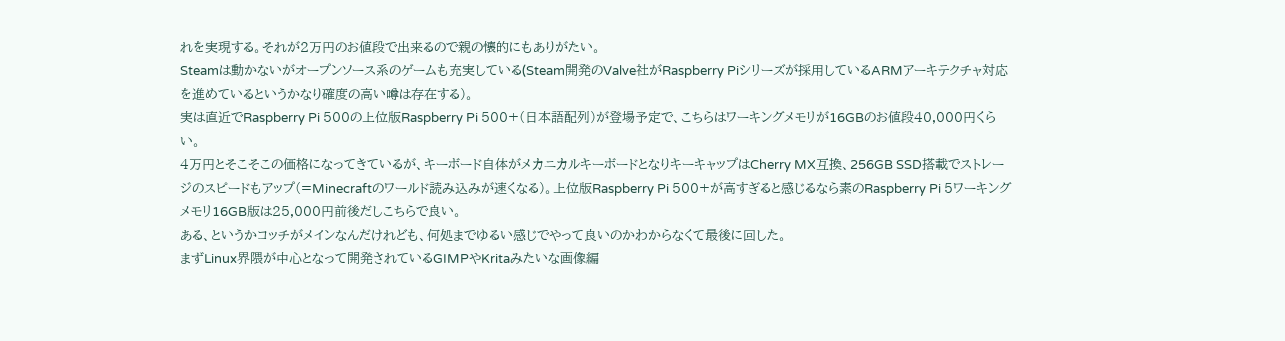れを実現する。それが2万円のお値段で出来るので親の懐的にもありがたい。
Steamは動かないがオープンソース系のゲームも充実している(Steam開発のValve社がRaspberry Piシリーズが採用しているARMアーキテクチャ対応を進めているというかなり確度の高い噂は存在する)。
実は直近でRaspberry Pi 500の上位版Raspberry Pi 500+(日本語配列)が登場予定で、こちらはワーキングメモリが16GBのお値段40,000円くらい。
4万円とそこそこの価格になってきているが、キーボード自体がメカニカルキーボードとなりキーキャップはCherry MX互換、256GB SSD搭載でストレージのスピードもアップ(=Minecraftのワールド読み込みが速くなる)。上位版Raspberry Pi 500+が高すぎると感じるなら素のRaspberry Pi 5ワーキングメモリ16GB版は25,000円前後だしこちらで良い。
ある、というかコッチがメインなんだけれども、何処までゆるい感じでやって良いのかわからなくて最後に回した。
まずLinux界隈が中心となって開発されているGIMPやKritaみたいな画像編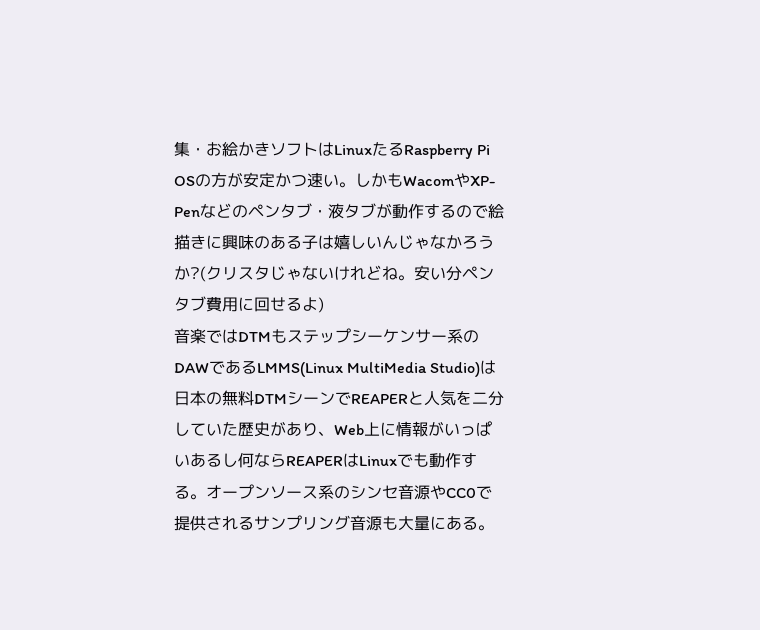集・お絵かきソフトはLinuxたるRaspberry Pi OSの方が安定かつ速い。しかもWacomやXP-Penなどのペンタブ・液タブが動作するので絵描きに興味のある子は嬉しいんじゃなかろうか?(クリスタじゃないけれどね。安い分ペンタブ費用に回せるよ)
音楽ではDTMもステップシーケンサー系のDAWであるLMMS(Linux MultiMedia Studio)は日本の無料DTMシーンでREAPERと人気を二分していた歴史があり、Web上に情報がいっぱいあるし何ならREAPERはLinuxでも動作する。オープンソース系のシンセ音源やCC0で提供されるサンプリング音源も大量にある。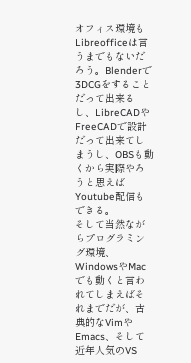オフィス環境もLibreofficeは言うまでもないだろう。Blenderで3DCGをすることだって出来るし、LibreCADやFreeCADで設計だって出来てしまうし、OBSも動くから実際やろうと思えばYoutube配信もできる。
そして当然ながらプログラミング環境、WindowsやMacでも動くと言われてしまえばそれまでだが、古典的なVimやEmacs、そして近年人気のVS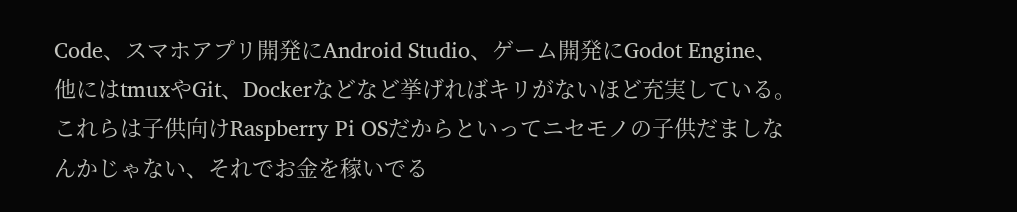Code、スマホアプリ開発にAndroid Studio、ゲーム開発にGodot Engine、他にはtmuxやGit、Dockerなどなど挙げればキリがないほど充実している。これらは子供向けRaspberry Pi OSだからといってニセモノの子供だましなんかじゃない、それでお金を稼いでる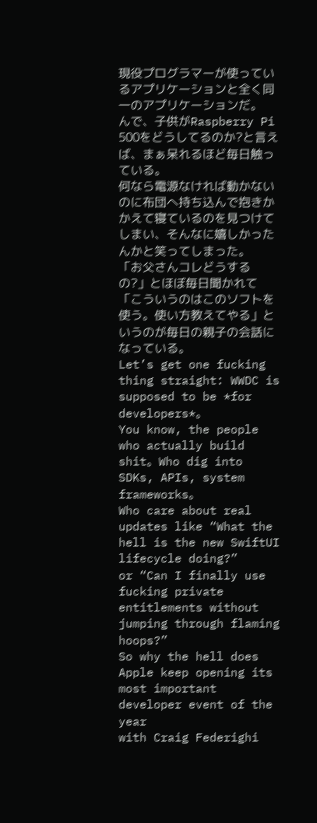現役プログラマーが使っているアプリケーションと全く同一のアプリケーションだ。
んで、子供がRaspberry Pi 500をどうしてるのか?と言えば、まぁ呆れるほど毎日触っている。
何なら電源なければ動かないのに布団へ持ち込んで抱きかかえて寝ているのを見つけてしまい、そんなに嬉しかったんかと笑ってしまった。
「お父さんコレどうするの?」とほぼ毎日聞かれて「こういうのはこのソフトを使う。使い方教えてやる」というのが毎日の親子の会話になっている。
Let’s get one fucking thing straight: WWDC is supposed to be *for developers*。
You know, the people who actually build shit。Who dig into SDKs, APIs, system frameworks。
Who care about real updates like “What the hell is the new SwiftUI lifecycle doing?”
or “Can I finally use fucking private entitlements without jumping through flaming hoops?”
So why the hell does Apple keep opening its most important developer event of the year
with Craig Federighi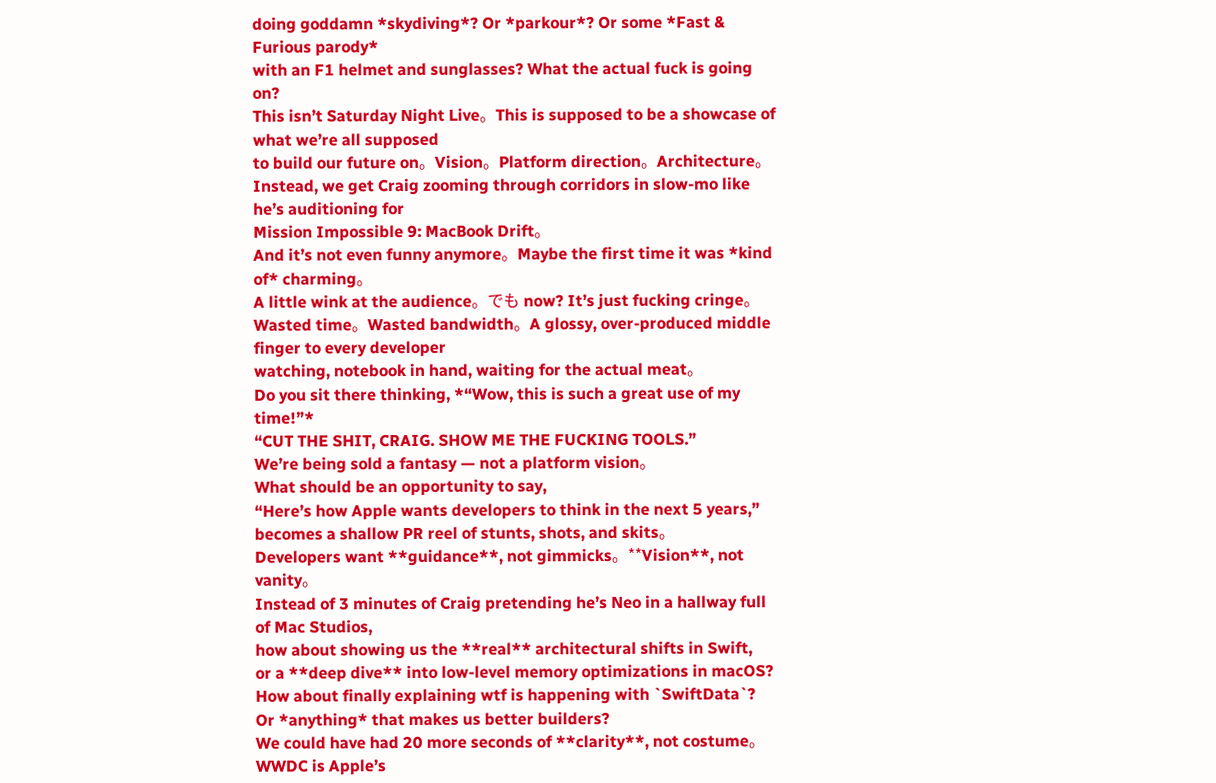doing goddamn *skydiving*? Or *parkour*? Or some *Fast & Furious parody*
with an F1 helmet and sunglasses? What the actual fuck is going on?
This isn’t Saturday Night Live。This is supposed to be a showcase of what we’re all supposed
to build our future on。Vision。Platform direction。Architecture。
Instead, we get Craig zooming through corridors in slow-mo like he’s auditioning for
Mission Impossible 9: MacBook Drift。
And it’s not even funny anymore。Maybe the first time it was *kind of* charming。
A little wink at the audience。でも now? It’s just fucking cringe。
Wasted time。Wasted bandwidth。A glossy, over-produced middle finger to every developer
watching, notebook in hand, waiting for the actual meat。
Do you sit there thinking, *“Wow, this is such a great use of my time!”*
“CUT THE SHIT, CRAIG. SHOW ME THE FUCKING TOOLS.”
We’re being sold a fantasy — not a platform vision。
What should be an opportunity to say,
“Here’s how Apple wants developers to think in the next 5 years,”
becomes a shallow PR reel of stunts, shots, and skits。
Developers want **guidance**, not gimmicks。**Vision**, not vanity。
Instead of 3 minutes of Craig pretending he’s Neo in a hallway full of Mac Studios,
how about showing us the **real** architectural shifts in Swift,
or a **deep dive** into low-level memory optimizations in macOS?
How about finally explaining wtf is happening with `SwiftData`?
Or *anything* that makes us better builders?
We could have had 20 more seconds of **clarity**, not costume。
WWDC is Apple’s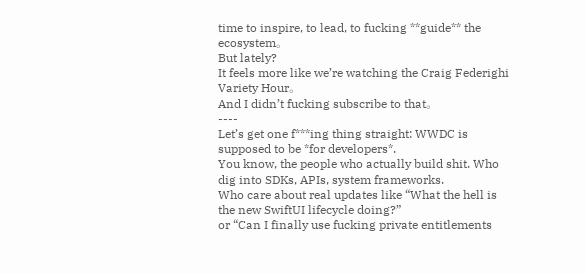time to inspire, to lead, to fucking **guide** the ecosystem。
But lately?
It feels more like we’re watching the Craig Federighi Variety Hour。
And I didn’t fucking subscribe to that。
----
Let’s get one f***ing thing straight: WWDC is supposed to be *for developers*.
You know, the people who actually build shit. Who dig into SDKs, APIs, system frameworks.
Who care about real updates like “What the hell is the new SwiftUI lifecycle doing?”
or “Can I finally use fucking private entitlements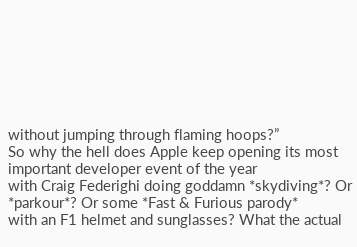without jumping through flaming hoops?”
So why the hell does Apple keep opening its most important developer event of the year
with Craig Federighi doing goddamn *skydiving*? Or *parkour*? Or some *Fast & Furious parody*
with an F1 helmet and sunglasses? What the actual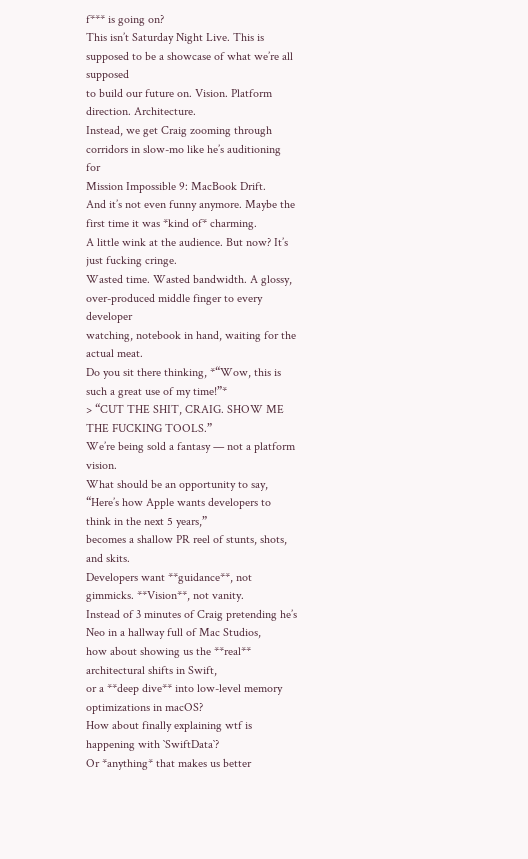f*** is going on?
This isn’t Saturday Night Live. This is supposed to be a showcase of what we’re all supposed
to build our future on. Vision. Platform direction. Architecture.
Instead, we get Craig zooming through corridors in slow-mo like he’s auditioning for
Mission Impossible 9: MacBook Drift.
And it’s not even funny anymore. Maybe the first time it was *kind of* charming.
A little wink at the audience. But now? It’s just fucking cringe.
Wasted time. Wasted bandwidth. A glossy, over-produced middle finger to every developer
watching, notebook in hand, waiting for the actual meat.
Do you sit there thinking, *“Wow, this is such a great use of my time!”*
> “CUT THE SHIT, CRAIG. SHOW ME THE FUCKING TOOLS.”
We’re being sold a fantasy — not a platform vision.
What should be an opportunity to say,
“Here’s how Apple wants developers to think in the next 5 years,”
becomes a shallow PR reel of stunts, shots, and skits.
Developers want **guidance**, not gimmicks. **Vision**, not vanity.
Instead of 3 minutes of Craig pretending he’s Neo in a hallway full of Mac Studios,
how about showing us the **real** architectural shifts in Swift,
or a **deep dive** into low-level memory optimizations in macOS?
How about finally explaining wtf is happening with `SwiftData`?
Or *anything* that makes us better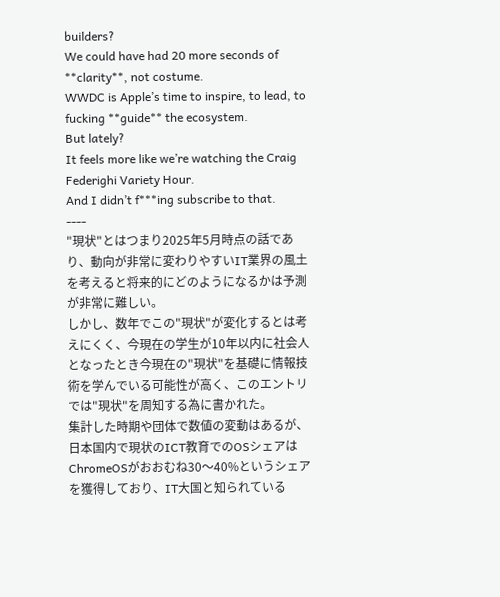builders?
We could have had 20 more seconds of **clarity**, not costume.
WWDC is Apple’s time to inspire, to lead, to fucking **guide** the ecosystem.
But lately?
It feels more like we’re watching the Craig Federighi Variety Hour.
And I didn’t f***ing subscribe to that.
----
"現状"とはつまり2025年5月時点の話であり、動向が非常に変わりやすいIT業界の風土を考えると将来的にどのようになるかは予測が非常に難しい。
しかし、数年でこの"現状"が変化するとは考えにくく、今現在の学生が10年以内に社会人となったとき今現在の"現状"を基礎に情報技術を学んでいる可能性が高く、このエントリでは"現状"を周知する為に書かれた。
集計した時期や団体で数値の変動はあるが、日本国内で現状のICT教育でのOSシェアはChromeOSがおおむね30〜40%というシェアを獲得しており、IT大国と知られている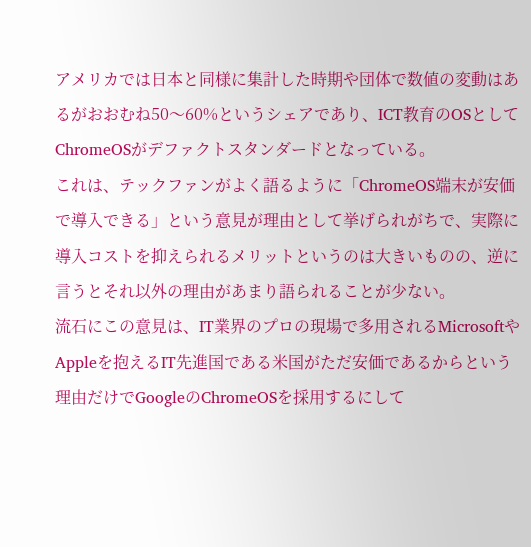アメリカでは日本と同様に集計した時期や団体で数値の変動はあるがおおむね50〜60%というシェアであり、ICT教育のOSとしてChromeOSがデファクトスタンダードとなっている。
これは、テックファンがよく語るように「ChromeOS端末が安価で導入できる」という意見が理由として挙げられがちで、実際に導入コストを抑えられるメリットというのは大きいものの、逆に言うとそれ以外の理由があまり語られることが少ない。
流石にこの意見は、IT業界のプロの現場で多用されるMicrosoftやAppleを抱えるIT先進国である米国がただ安価であるからという理由だけでGoogleのChromeOSを採用するにして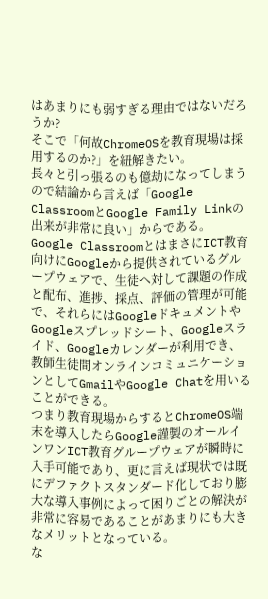はあまりにも弱すぎる理由ではないだろうか?
そこで「何故ChromeOSを教育現場は採用するのか?」を紐解きたい。
長々と引っ張るのも億劫になってしまうので結論から言えば「Google ClassroomとGoogle Family Linkの出来が非常に良い」からである。
Google ClassroomとはまさにICT教育向けにGoogleから提供されているグループウェアで、生徒へ対して課題の作成と配布、進捗、採点、評価の管理が可能で、それらにはGoogleドキュメントやGoogleスプレッドシート、Googleスライド、Googleカレンダーが利用でき、教師生徒間オンラインコミュニケーションとしてGmailやGoogle Chatを用いることができる。
つまり教育現場からするとChromeOS端末を導入したらGoogle謹製のオールインワンICT教育グループウェアが瞬時に入手可能であり、更に言えば現状では既にデファクトスタンダード化しており膨大な導入事例によって困りごとの解決が非常に容易であることがあまりにも大きなメリットとなっている。
な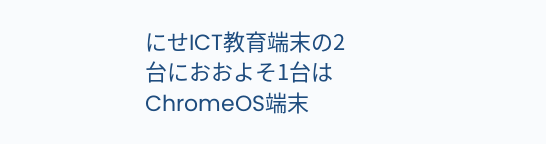にせICT教育端末の2台におおよそ1台はChromeOS端末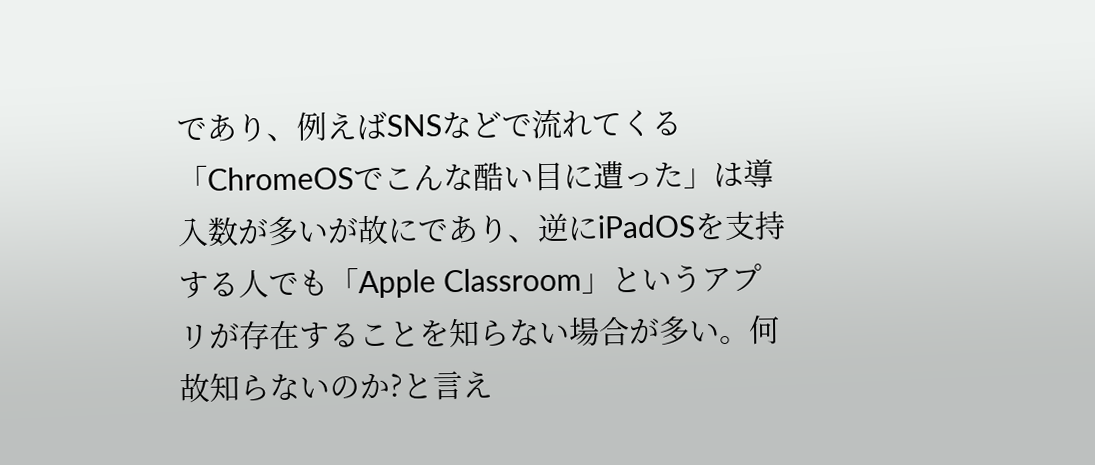であり、例えばSNSなどで流れてくる「ChromeOSでこんな酷い目に遭った」は導入数が多いが故にであり、逆にiPadOSを支持する人でも「Apple Classroom」というアプリが存在することを知らない場合が多い。何故知らないのか?と言え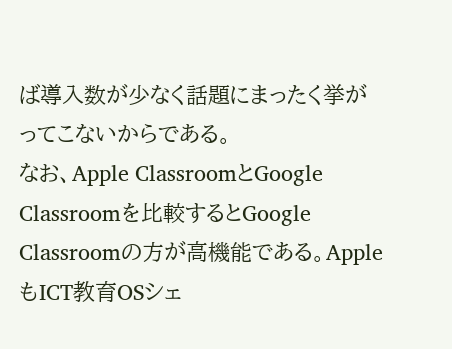ば導入数が少なく話題にまったく挙がってこないからである。
なお、Apple ClassroomとGoogle Classroomを比較するとGoogle Classroomの方が高機能である。AppleもICT教育OSシェ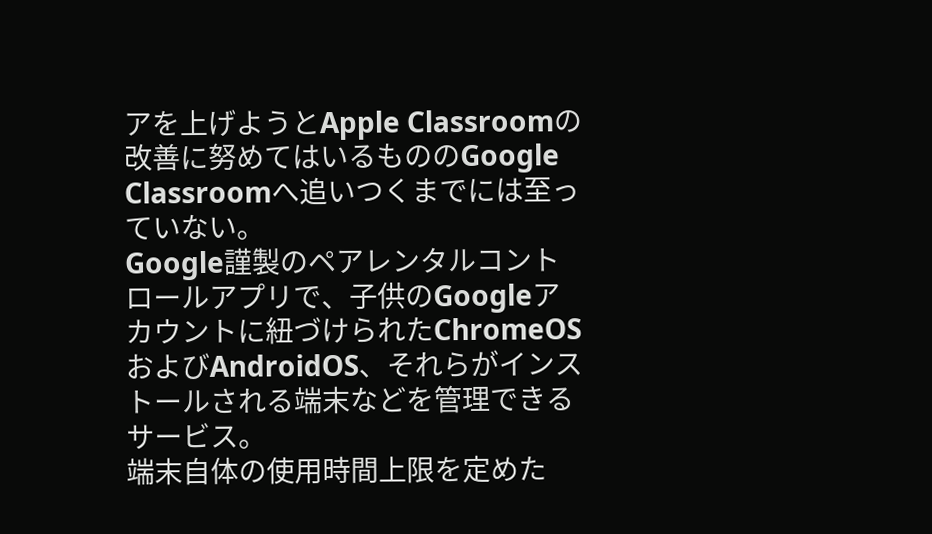アを上げようとApple Classroomの改善に努めてはいるもののGoogle Classroomへ追いつくまでには至っていない。
Google謹製のペアレンタルコントロールアプリで、子供のGoogleアカウントに紐づけられたChromeOSおよびAndroidOS、それらがインストールされる端末などを管理できるサービス。
端末自体の使用時間上限を定めた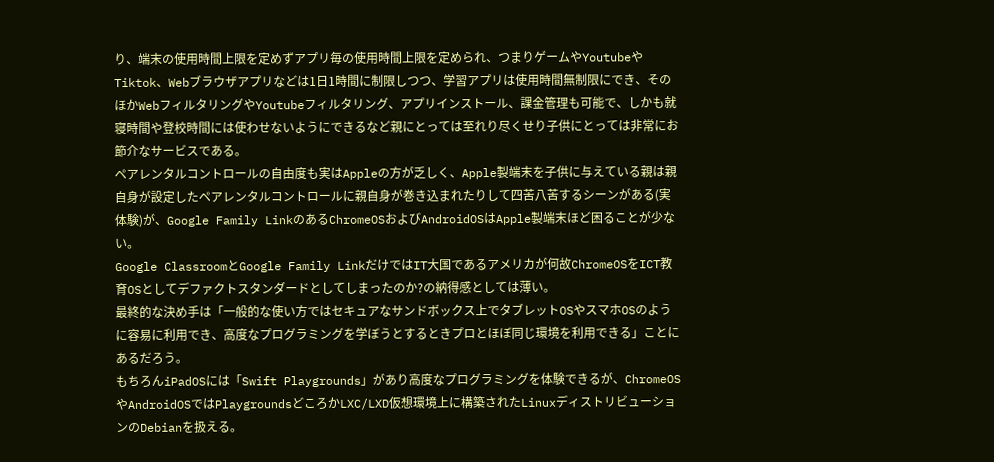り、端末の使用時間上限を定めずアプリ毎の使用時間上限を定められ、つまりゲームやYoutubeやTiktok、Webブラウザアプリなどは1日1時間に制限しつつ、学習アプリは使用時間無制限にでき、そのほかWebフィルタリングやYoutubeフィルタリング、アプリインストール、課金管理も可能で、しかも就寝時間や登校時間には使わせないようにできるなど親にとっては至れり尽くせり子供にとっては非常にお節介なサービスである。
ペアレンタルコントロールの自由度も実はAppleの方が乏しく、Apple製端末を子供に与えている親は親自身が設定したペアレンタルコントロールに親自身が巻き込まれたりして四苦八苦するシーンがある(実体験)が、Google Family LinkのあるChromeOSおよびAndroidOSはApple製端末ほど困ることが少ない。
Google ClassroomとGoogle Family LinkだけではIT大国であるアメリカが何故ChromeOSをICT教育OSとしてデファクトスタンダードとしてしまったのか?の納得感としては薄い。
最終的な決め手は「一般的な使い方ではセキュアなサンドボックス上でタブレットOSやスマホOSのように容易に利用でき、高度なプログラミングを学ぼうとするときプロとほぼ同じ環境を利用できる」ことにあるだろう。
もちろんiPadOSには「Swift Playgrounds」があり高度なプログラミングを体験できるが、ChromeOSやAndroidOSではPlaygroundsどころかLXC/LXD仮想環境上に構築されたLinuxディストリビューションのDebianを扱える。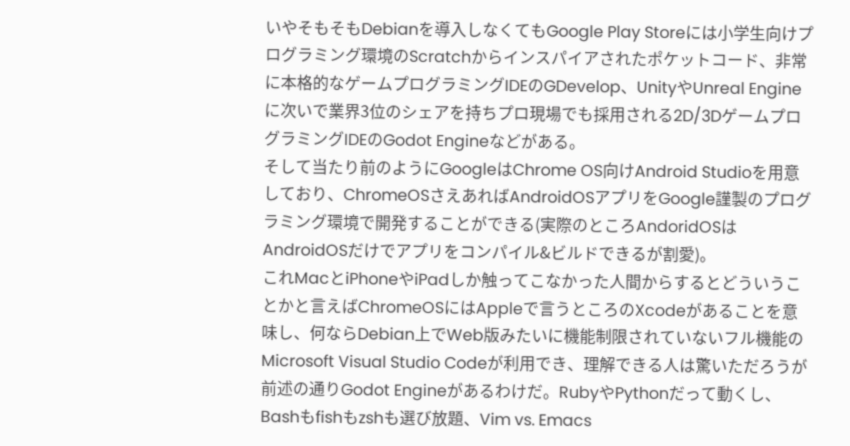いやそもそもDebianを導入しなくてもGoogle Play Storeには小学生向けプログラミング環境のScratchからインスパイアされたポケットコード、非常に本格的なゲームプログラミングIDEのGDevelop、UnityやUnreal Engineに次いで業界3位のシェアを持ちプロ現場でも採用される2D/3DゲームプログラミングIDEのGodot Engineなどがある。
そして当たり前のようにGoogleはChrome OS向けAndroid Studioを用意しており、ChromeOSさえあればAndroidOSアプリをGoogle謹製のプログラミング環境で開発することができる(実際のところAndoridOSはAndroidOSだけでアプリをコンパイル&ビルドできるが割愛)。
これMacとiPhoneやiPadしか触ってこなかった人間からするとどういうことかと言えばChromeOSにはAppleで言うところのXcodeがあることを意味し、何ならDebian上でWeb版みたいに機能制限されていないフル機能のMicrosoft Visual Studio Codeが利用でき、理解できる人は驚いただろうが前述の通りGodot Engineがあるわけだ。RubyやPythonだって動くし、Bashもfishもzshも選び放題、Vim vs. Emacs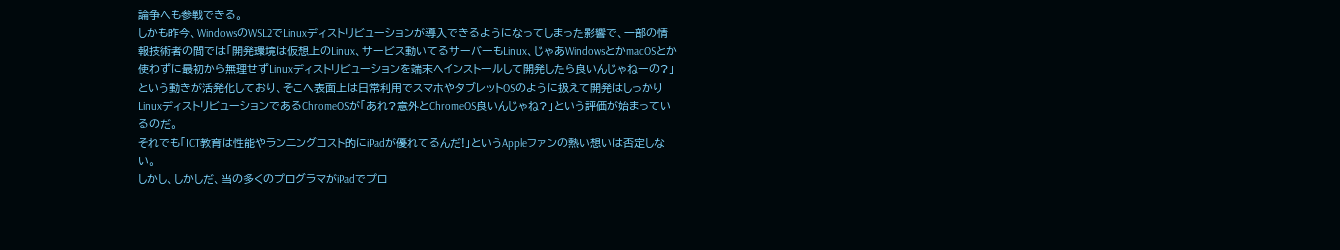論争へも参戦できる。
しかも昨今、WindowsのWSL2でLinuxディストリビューションが導入できるようになってしまった影響で、一部の情報技術者の間では「開発環境は仮想上のLinux、サービス動いてるサーバーもLinux、じゃあWindowsとかmacOSとか使わずに最初から無理せずLinuxディストリビューションを端末へインストールして開発したら良いんじゃねーの?」という動きが活発化しており、そこへ表面上は日常利用でスマホやタブレットOSのように扱えて開発はしっかりLinuxディストリビューションであるChromeOSが「あれ?意外とChromeOS良いんじゃね?」という評価が始まっているのだ。
それでも「ICT教育は性能やランニングコスト的にiPadが優れてるんだ!」というAppleファンの熱い想いは否定しない。
しかし、しかしだ、当の多くのプログラマがiPadでプロ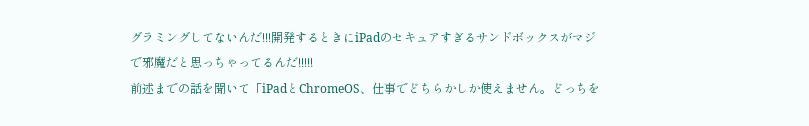グラミングしてないんだ!!!開発するときにiPadのセキュアすぎるサンドボックスがマジで邪魔だと思っちゃってるんだ!!!!!
前述までの話を聞いて「iPadとChromeOS、仕事でどちらかしか使えません。どっちを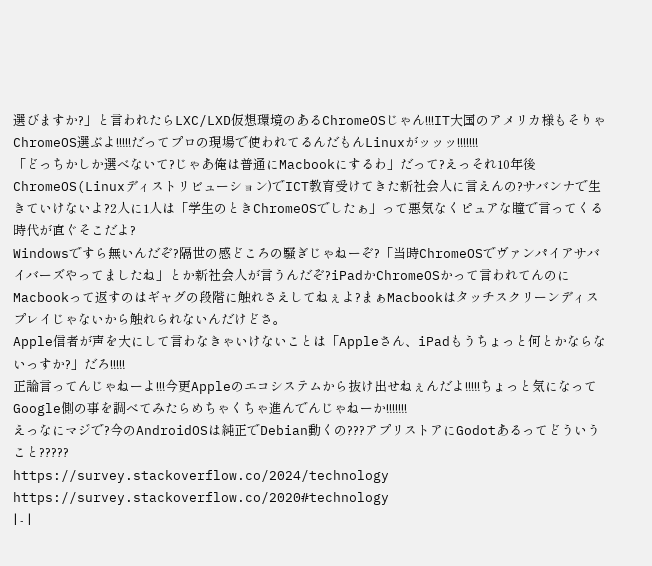選びますか?」と言われたらLXC/LXD仮想環境のあるChromeOSじゃん!!!IT大国のアメリカ様もそりゃChromeOS選ぶよ!!!!!だってプロの現場で使われてるんだもんLinuxがッッッ!!!!!!!
「どっちかしか選べないて?じゃあ俺は普通にMacbookにするわ」だって?えっそれ10年後ChromeOS(Linuxディストリビューション)でICT教育受けてきた新社会人に言えんの?サバンナで生きていけないよ?2人に1人は「学生のときChromeOSでしたぁ」って悪気なくピュアな瞳で言ってくる時代が直ぐそこだよ?
Windowsですら無いんだぞ?隔世の感どころの騒ぎじゃねーぞ?「当時ChromeOSでヴァンパイアサバイバーズやってましたね」とか新社会人が言うんだぞ?iPadかChromeOSかって言われてんのにMacbookって返すのはギャグの段階に触れさえしてねぇよ?まぁMacbookはタッチスクリーンディスプレイじゃないから触れられないんだけどさ。
Apple信者が声を大にして言わなきゃいけないことは「Appleさん、iPadもうちょっと何とかならないっすか?」だろ!!!!!
正論言ってんじゃねーよ!!!今更Appleのエコシステムから抜け出せねぇんだよ!!!!!ちょっと気になってGoogle側の事を調べてみたらめちゃくちゃ進んでんじゃねーか!!!!!!!
えっなにマジで?今のAndroidOSは純正でDebian動くの???アプリストアにGodotあるってどういうこと?????
https://survey.stackoverflow.co/2024/technology
https://survey.stackoverflow.co/2020#technology
| - |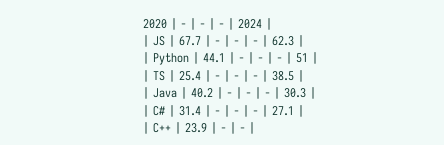2020 | - | - | - | 2024 |
| JS | 67.7 | - | - | - | 62.3 |
| Python | 44.1 | - | - | - | 51 |
| TS | 25.4 | - | - | - | 38.5 |
| Java | 40.2 | - | - | - | 30.3 |
| C# | 31.4 | - | - | - | 27.1 |
| C++ | 23.9 | - | - |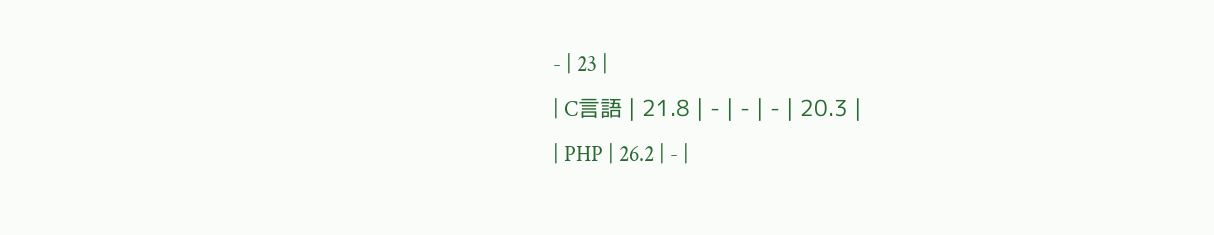- | 23 |
| C言語 | 21.8 | - | - | - | 20.3 |
| PHP | 26.2 | - |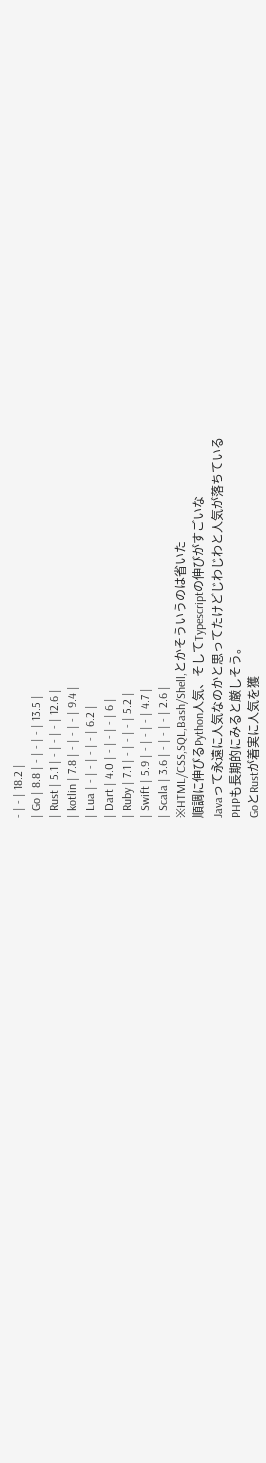- | - | 18.2 |
| Go | 8.8 | - | - | - | 13.5 |
| Rust | 5.1 | - | - | - | 12.6 |
| kotlin | 7.8 | - | - | - | 9.4 |
| Lua | - | - | - | - | 6.2 |
| Dart | 4.0 | - | - | - | 6 |
| Ruby | 7.1 | - | - | - | 5.2 |
| Swift | 5.9 | - | - | - | 4.7 |
| Scala | 3.6 | - | - | - | 2.6 |
※HTML/CSS,SQL,Bash/Shell,とかそういうのは省いた
順調に伸びるPython人気、そしてTypescriptの伸びがすごいな
Javaって永遠に人気なのかと思ってたけどじわじわと人気が落ちている
PHPも長期的にみると厳しそう。
GoとRustが着実に人気を獲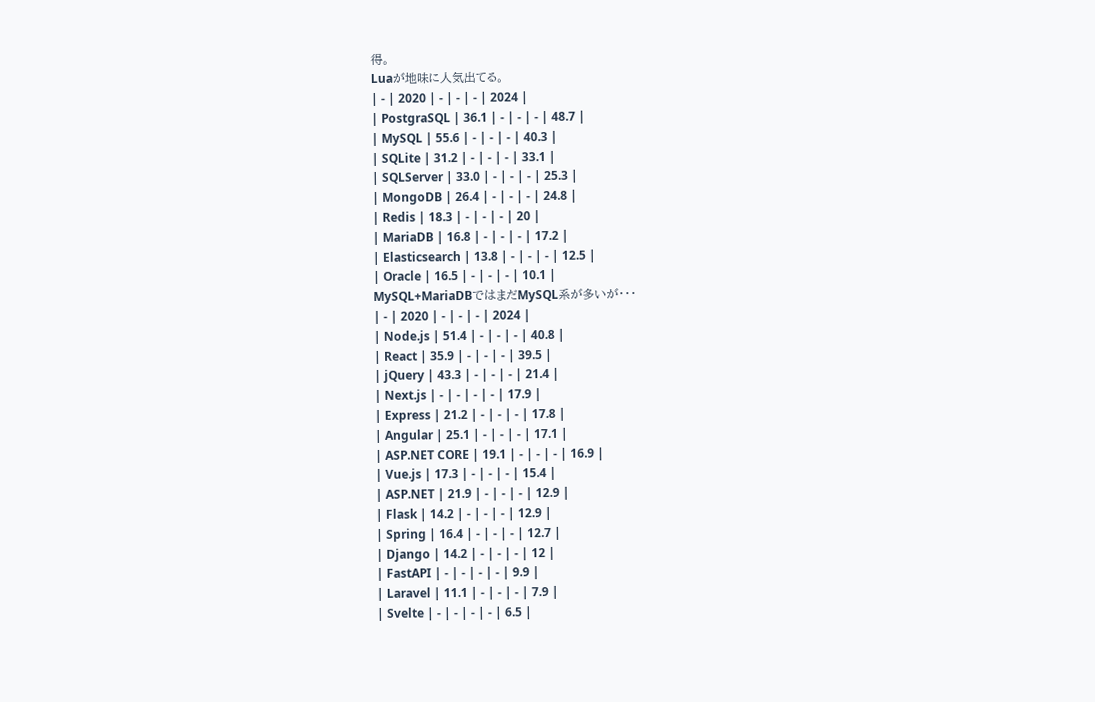得。
Luaが地味に人気出てる。
| - | 2020 | - | - | - | 2024 |
| PostgraSQL | 36.1 | - | - | - | 48.7 |
| MySQL | 55.6 | - | - | - | 40.3 |
| SQLite | 31.2 | - | - | - | 33.1 |
| SQLServer | 33.0 | - | - | - | 25.3 |
| MongoDB | 26.4 | - | - | - | 24.8 |
| Redis | 18.3 | - | - | - | 20 |
| MariaDB | 16.8 | - | - | - | 17.2 |
| Elasticsearch | 13.8 | - | - | - | 12.5 |
| Oracle | 16.5 | - | - | - | 10.1 |
MySQL+MariaDBではまだMySQL系が多いが・・・
| - | 2020 | - | - | - | 2024 |
| Node.js | 51.4 | - | - | - | 40.8 |
| React | 35.9 | - | - | - | 39.5 |
| jQuery | 43.3 | - | - | - | 21.4 |
| Next.js | - | - | - | - | 17.9 |
| Express | 21.2 | - | - | - | 17.8 |
| Angular | 25.1 | - | - | - | 17.1 |
| ASP.NET CORE | 19.1 | - | - | - | 16.9 |
| Vue.js | 17.3 | - | - | - | 15.4 |
| ASP.NET | 21.9 | - | - | - | 12.9 |
| Flask | 14.2 | - | - | - | 12.9 |
| Spring | 16.4 | - | - | - | 12.7 |
| Django | 14.2 | - | - | - | 12 |
| FastAPI | - | - | - | - | 9.9 |
| Laravel | 11.1 | - | - | - | 7.9 |
| Svelte | - | - | - | - | 6.5 |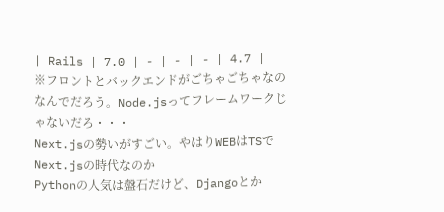| Rails | 7.0 | - | - | - | 4.7 |
※フロントとバックエンドがごちゃごちゃなのなんでだろう。Node.jsってフレームワークじゃないだろ・・・
Next.jsの勢いがすごい。やはりWEBはTSでNext.jsの時代なのか
Pythonの人気は盤石だけど、Djangoとか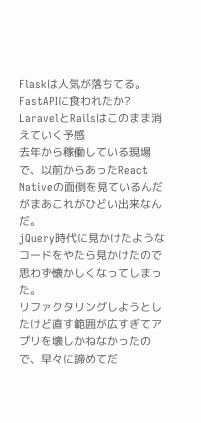Flaskは人気が落ちてる。FastAPIに食われたか?
LaravelとRailsはこのまま消えていく予感
去年から稼働している現場で、以前からあったReact Nativeの面倒を見ているんだがまあこれがひどい出来なんだ。
jQuery時代に見かけたようなコードをやたら見かけたので思わず懐かしくなってしまった。
リファクタリングしようとしたけど直す範囲が広すぎてアプリを壊しかねなかったので、早々に諦めてだ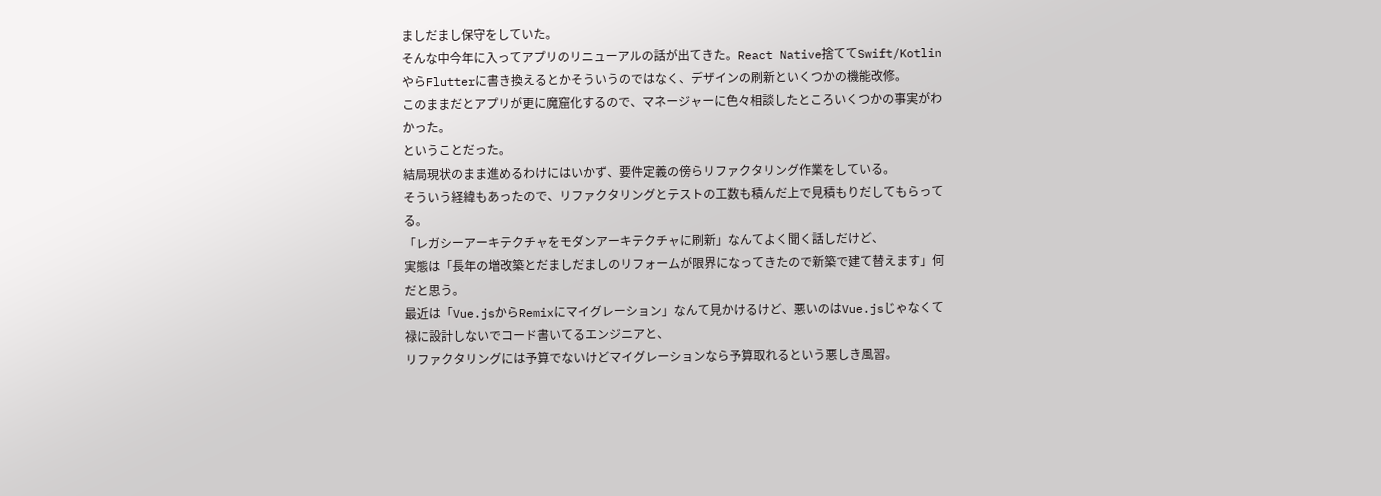ましだまし保守をしていた。
そんな中今年に入ってアプリのリニューアルの話が出てきた。React Native捨ててSwift/KotlinやらFlutterに書き換えるとかそういうのではなく、デザインの刷新といくつかの機能改修。
このままだとアプリが更に魔窟化するので、マネージャーに色々相談したところいくつかの事実がわかった。
ということだった。
結局現状のまま進めるわけにはいかず、要件定義の傍らリファクタリング作業をしている。
そういう経緯もあったので、リファクタリングとテストの工数も積んだ上で見積もりだしてもらってる。
「レガシーアーキテクチャをモダンアーキテクチャに刷新」なんてよく聞く話しだけど、
実態は「長年の増改築とだましだましのリフォームが限界になってきたので新築で建て替えます」何だと思う。
最近は「Vue.jsからRemixにマイグレーション」なんて見かけるけど、悪いのはVue.jsじゃなくて禄に設計しないでコード書いてるエンジニアと、
リファクタリングには予算でないけどマイグレーションなら予算取れるという悪しき風習。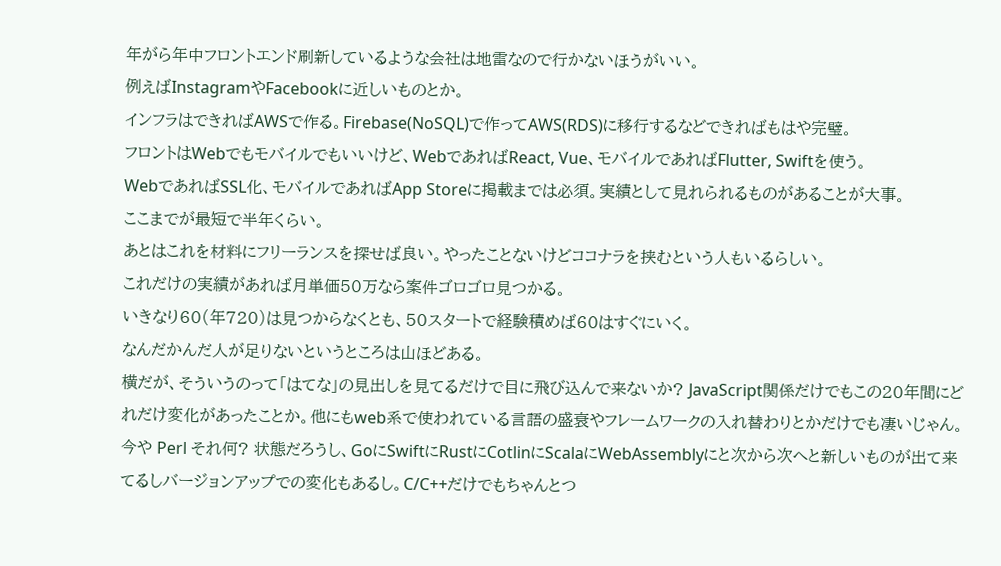年がら年中フロントエンド刷新しているような会社は地雷なので行かないほうがいい。
例えばInstagramやFacebookに近しいものとか。
インフラはできればAWSで作る。Firebase(NoSQL)で作ってAWS(RDS)に移行するなどできればもはや完璧。
フロントはWebでもモバイルでもいいけど、WebであればReact, Vue、モバイルであればFlutter, Swiftを使う。
WebであればSSL化、モバイルであればApp Storeに掲載までは必須。実績として見れられるものがあることが大事。
ここまでが最短で半年くらい。
あとはこれを材料にフリーランスを探せば良い。やったことないけどココナラを挟むという人もいるらしい。
これだけの実績があれば月単価50万なら案件ゴロゴロ見つかる。
いきなり60(年720)は見つからなくとも、50スタートで経験積めば60はすぐにいく。
なんだかんだ人が足りないというところは山ほどある。
横だが、そういうのって「はてな」の見出しを見てるだけで目に飛び込んで来ないか? JavaScript関係だけでもこの20年間にどれだけ変化があったことか。他にもweb系で使われている言語の盛衰やフレームワークの入れ替わりとかだけでも凄いじゃん。今や Perl それ何? 状態だろうし、GoにSwiftにRustにCotlinにScalaにWebAssemblyにと次から次へと新しいものが出て来てるしバージョンアップでの変化もあるし。C/C++だけでもちゃんとつ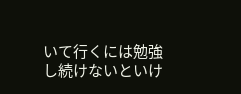いて行くには勉強し続けないといけ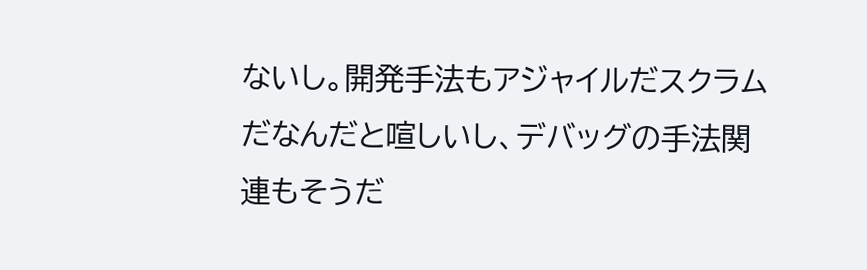ないし。開発手法もアジャイルだスクラムだなんだと喧しいし、デバッグの手法関連もそうだ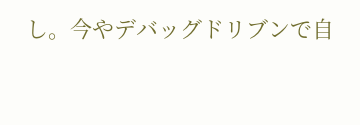し。今やデバッグドリブンで自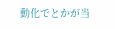動化でとかが当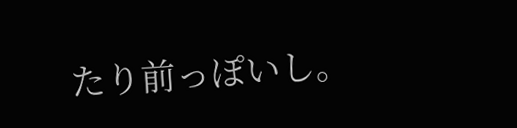たり前っぽいし。